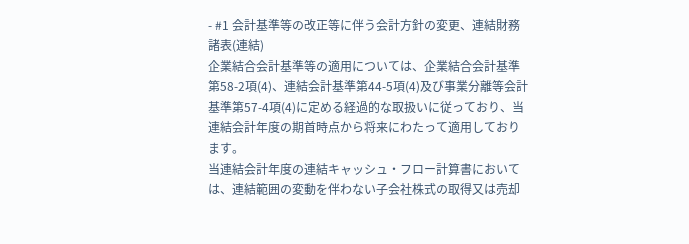- #1 会計基準等の改正等に伴う会計方針の変更、連結財務諸表(連結)
企業結合会計基準等の適用については、企業結合会計基準第58-2項(4)、連結会計基準第44-5項(4)及び事業分離等会計基準第57-4項(4)に定める経過的な取扱いに従っており、当連結会計年度の期首時点から将来にわたって適用しております。
当連結会計年度の連結キャッシュ・フロー計算書においては、連結範囲の変動を伴わない子会社株式の取得又は売却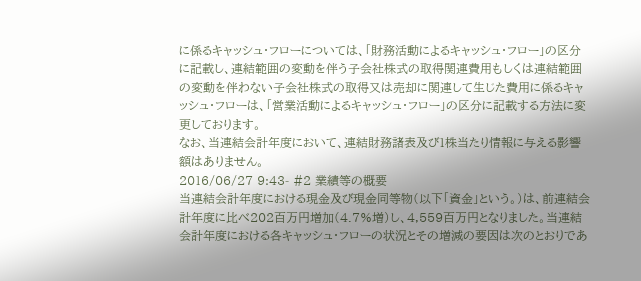に係るキャッシュ・フローについては、「財務活動によるキャッシュ・フロー」の区分に記載し、連結範囲の変動を伴う子会社株式の取得関連費用もしくは連結範囲の変動を伴わない子会社株式の取得又は売却に関連して生じた費用に係るキャッシュ・フローは、「営業活動によるキャッシュ・フロー」の区分に記載する方法に変更しております。
なお、当連結会計年度において、連結財務諸表及び1株当たり情報に与える影響額はありません。
2016/06/27 9:43- #2 業績等の概要
当連結会計年度における現金及び現金同等物(以下「資金」という。)は、前連結会計年度に比べ202百万円増加(4.7%増)し、4,559百万円となりました。当連結会計年度における各キャッシュ・フローの状況とその増減の要因は次のとおりであ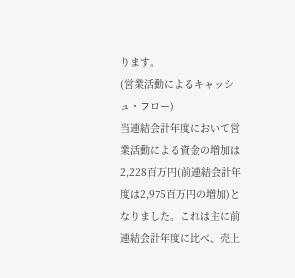ります。
(営業活動によるキャッシュ・フロー)
当連結会計年度において営業活動による資金の増加は2,228百万円(前連結会計年度は2,975百万円の増加)となりました。これは主に前連結会計年度に比べ、売上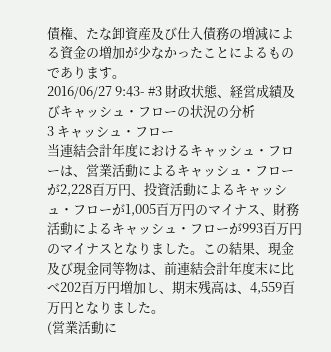債権、たな卸資産及び仕入債務の増減による資金の増加が少なかったことによるものであります。
2016/06/27 9:43- #3 財政状態、経営成績及びキャッシュ・フローの状況の分析
3 キャッシュ・フロー
当連結会計年度におけるキャッシュ・フローは、営業活動によるキャッシュ・フローが2,228百万円、投資活動によるキャッシュ・フローが1,005百万円のマイナス、財務活動によるキャッシュ・フローが993百万円のマイナスとなりました。この結果、現金及び現金同等物は、前連結会計年度末に比べ202百万円増加し、期末残高は、4,559百万円となりました。
(営業活動に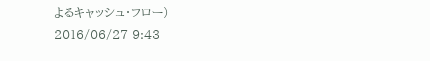よるキャッシュ・フロー)
2016/06/27 9:43